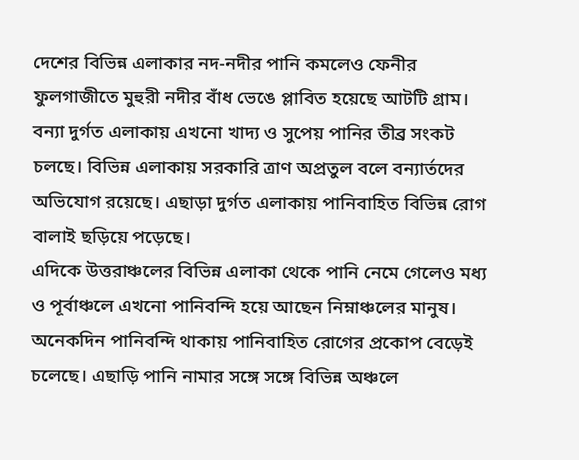দেশের বিভিন্ন এলাকার নদ-নদীর পানি কমলেও ফেনীর ফুলগাজীতে মুহুরী নদীর বাঁধ ভেঙে প্লাবিত হয়েছে আটটি গ্রাম।
বন্যা দুর্গত এলাকায় এখনো খাদ্য ও সুপেয় পানির তীব্র সংকট চলছে। বিভিন্ন এলাকায় সরকারি ত্রাণ অপ্রতুল বলে বন্যার্তদের অভিযোগ রয়েছে। এছাড়া দুর্গত এলাকায় পানিবাহিত বিভিন্ন রোগ বালাই ছড়িয়ে পড়েছে।
এদিকে উত্তরাঞ্চলের বিভিন্ন এলাকা থেকে পানি নেমে গেলেও মধ্য ও পূর্বাঞ্চলে এখনো পানিবন্দি হয়ে আছেন নিম্নাঞ্চলের মানুষ। অনেকদিন পানিবন্দি থাকায় পানিবাহিত রোগের প্রকোপ বেড়েই চলেছে। এছাড়ি পানি নামার সঙ্গে সঙ্গে বিভিন্ন অঞ্চলে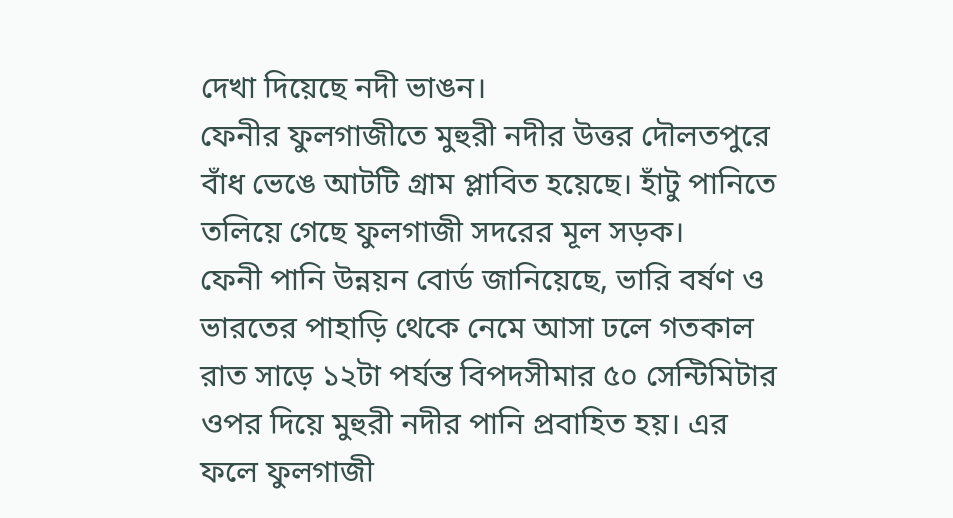দেখা দিয়েছে নদী ভাঙন।
ফেনীর ফুলগাজীতে মুহুরী নদীর উত্তর দৌলতপুরে বাঁধ ভেঙে আটটি গ্রাম প্লাবিত হয়েছে। হাঁটু পানিতে তলিয়ে গেছে ফুলগাজী সদরের মূল সড়ক।
ফেনী পানি উন্নয়ন বোর্ড জানিয়েছে, ভারি বর্ষণ ও ভারতের পাহাড়ি থেকে নেমে আসা ঢলে গতকাল রাত সাড়ে ১২টা পর্যন্ত বিপদসীমার ৫০ সেন্টিমিটার ওপর দিয়ে মুহুরী নদীর পানি প্রবাহিত হয়। এর ফলে ফুলগাজী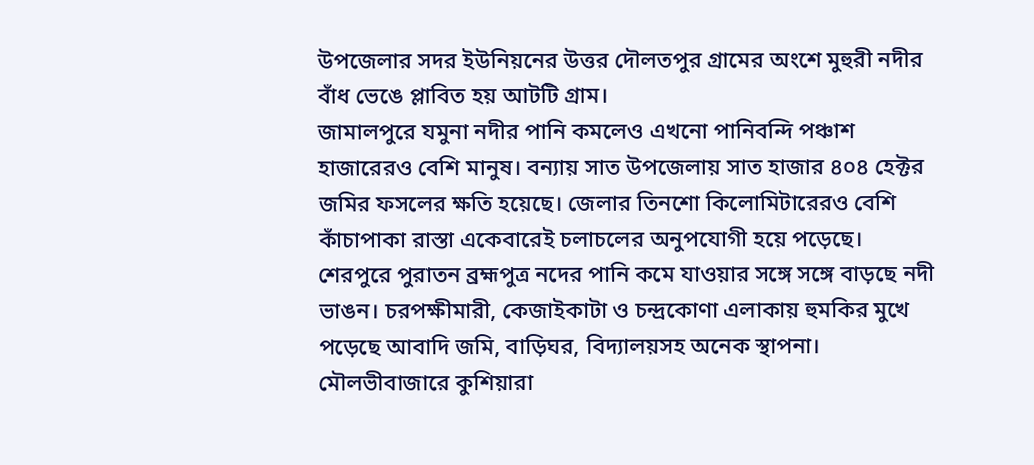উপজেলার সদর ইউনিয়নের উত্তর দৌলতপুর গ্রামের অংশে মুহুরী নদীর বাঁধ ভেঙে প্লাবিত হয় আটটি গ্রাম।
জামালপুরে যমুনা নদীর পানি কমলেও এখনো পানিবন্দি পঞ্চাশ হাজারেরও বেশি মানুষ। বন্যায় সাত উপজেলায় সাত হাজার ৪০৪ হেক্টর জমির ফসলের ক্ষতি হয়েছে। জেলার তিনশো কিলোমিটারেরও বেশি কাঁচাপাকা রাস্তা একেবারেই চলাচলের অনুপযোগী হয়ে পড়েছে।
শেরপুরে পুরাতন ব্রহ্মপুত্র নদের পানি কমে যাওয়ার সঙ্গে সঙ্গে বাড়ছে নদী ভাঙন। চরপক্ষীমারী, কেজাইকাটা ও চন্দ্রকোণা এলাকায় হুমকির মুখে পড়েছে আবাদি জমি, বাড়িঘর, বিদ্যালয়সহ অনেক স্থাপনা।
মৌলভীবাজারে কুশিয়ারা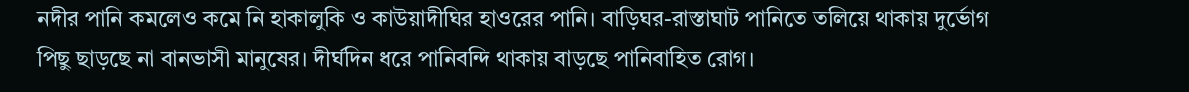নদীর পানি কমলেও কমে নি হাকালুকি ও কাউয়াদীঘির হাওরের পানি। বাড়িঘর-রাস্তাঘাট পানিতে তলিয়ে থাকায় দুর্ভোগ পিছু ছাড়ছে না বানভাসী মানুষের। দীর্ঘদিন ধরে পানিবন্দি থাকায় বাড়ছে পানিবাহিত রোগ।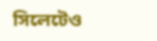সিলেটেও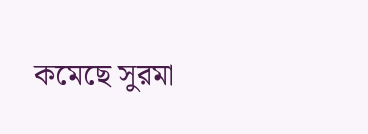কমেছে সুরমা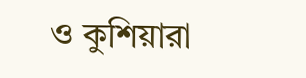ও কুশিয়ারা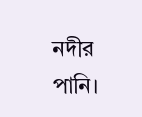নদীর পানি।